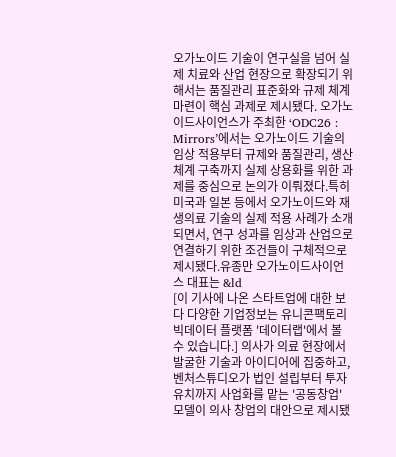오가노이드 기술이 연구실을 넘어 실제 치료와 산업 현장으로 확장되기 위해서는 품질관리 표준화와 규제 체계 마련이 핵심 과제로 제시됐다. 오가노이드사이언스가 주최한 ‘ODC26 : Mirrors’에서는 오가노이드 기술의 임상 적용부터 규제와 품질관리, 생산 체계 구축까지 실제 상용화를 위한 과제를 중심으로 논의가 이뤄졌다.특히 미국과 일본 등에서 오가노이드와 재생의료 기술의 실제 적용 사례가 소개되면서, 연구 성과를 임상과 산업으로 연결하기 위한 조건들이 구체적으로 제시됐다.유종만 오가노이드사이언스 대표는 &ld
[이 기사에 나온 스타트업에 대한 보다 다양한 기업정보는 유니콘팩토리 빅데이터 플랫폼 '데이터랩'에서 볼 수 있습니다.] 의사가 의료 현장에서 발굴한 기술과 아이디어에 집중하고, 벤처스튜디오가 법인 설립부터 투자 유치까지 사업화를 맡는 '공동창업' 모델이 의사 창업의 대안으로 제시됐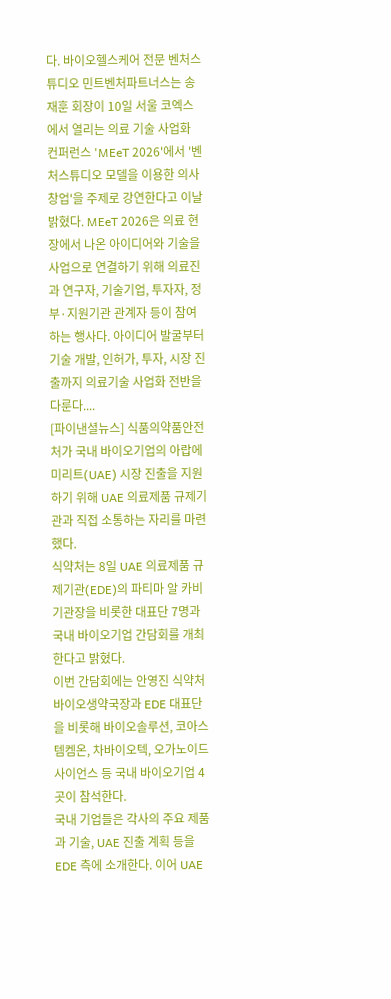다. 바이오헬스케어 전문 벤처스튜디오 민트벤처파트너스는 송재훈 회장이 10일 서울 코엑스에서 열리는 의료 기술 사업화 컨퍼런스 'MEeT 2026'에서 '벤처스튜디오 모델을 이용한 의사 창업'을 주제로 강연한다고 이날 밝혔다. MEeT 2026은 의료 현장에서 나온 아이디어와 기술을 사업으로 연결하기 위해 의료진과 연구자, 기술기업, 투자자, 정부·지원기관 관계자 등이 참여하는 행사다. 아이디어 발굴부터 기술 개발, 인허가, 투자, 시장 진출까지 의료기술 사업화 전반을 다룬다....
[파이낸셜뉴스] 식품의약품안전처가 국내 바이오기업의 아랍에미리트(UAE) 시장 진출을 지원하기 위해 UAE 의료제품 규제기관과 직접 소통하는 자리를 마련했다.
식약처는 8일 UAE 의료제품 규제기관(EDE)의 파티마 알 카비 기관장을 비롯한 대표단 7명과 국내 바이오기업 간담회를 개최한다고 밝혔다.
이번 간담회에는 안영진 식약처 바이오생약국장과 EDE 대표단을 비롯해 바이오솔루션, 코아스템켐온, 차바이오텍, 오가노이드사이언스 등 국내 바이오기업 4곳이 참석한다.
국내 기업들은 각사의 주요 제품과 기술, UAE 진출 계획 등을 EDE 측에 소개한다. 이어 UAE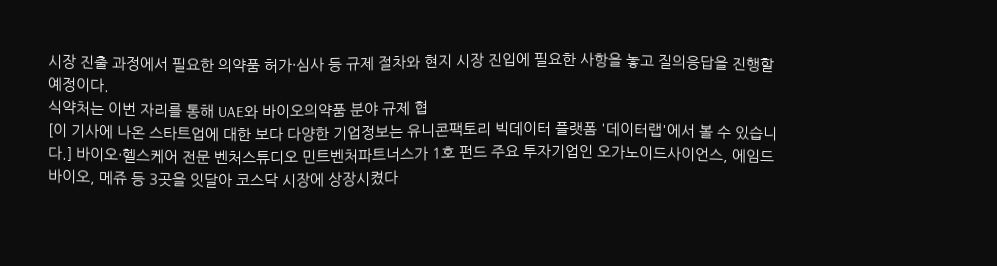시장 진출 과정에서 필요한 의약품 허가·심사 등 규제 절차와 현지 시장 진입에 필요한 사항을 놓고 질의응답을 진행할 예정이다.
식약처는 이번 자리를 통해 UAE와 바이오의약품 분야 규제 협
[이 기사에 나온 스타트업에 대한 보다 다양한 기업정보는 유니콘팩토리 빅데이터 플랫폼 '데이터랩'에서 볼 수 있습니다.] 바이오·헬스케어 전문 벤처스튜디오 민트벤처파트너스가 1호 펀드 주요 투자기업인 오가노이드사이언스, 에임드바이오, 메쥬 등 3곳을 잇달아 코스닥 시장에 상장시켰다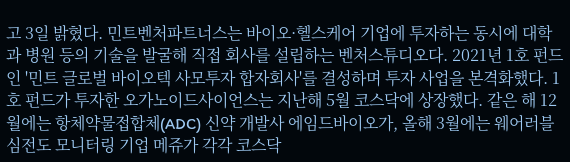고 3일 밝혔다. 민트벤처파트너스는 바이오·헬스케어 기업에 투자하는 동시에 대학과 병원 등의 기술을 발굴해 직접 회사를 설립하는 벤처스튜디오다. 2021년 1호 펀드인 '민트 글로벌 바이오텍 사모투자 합자회사'를 결성하며 투자 사업을 본격화했다. 1호 펀드가 투자한 오가노이드사이언스는 지난해 5월 코스닥에 상장했다. 같은 해 12월에는 항체약물접합체(ADC) 신약 개발사 에임드바이오가, 올해 3월에는 웨어러블 심전도 모니터링 기업 메쥬가 각각 코스닥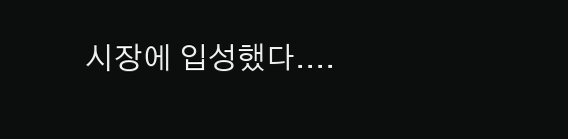시장에 입성했다....